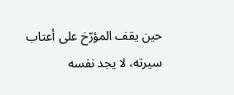حين يقف المؤرّخ على أعتاب سيرته، لا يجد نفسه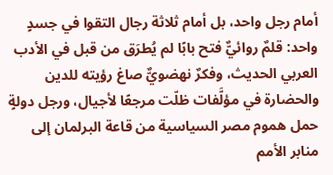أمام رجل واحد، بل أمام ثلاثة رجال التقوا في جسدٍ واحد: قلمٌ روائيٌّ فتح بابًا لم يُطرَق من قبل في الأدب العربي الحديث، وفكرٌ نهضويٌّ صاغ رؤيته للدين والحضارة في مؤلَّفات ظلّت مرجعًا لأجيال، ورجل دولةٍ حمل هموم مصر السياسية من قاعة البرلمان إلى منابر الأمم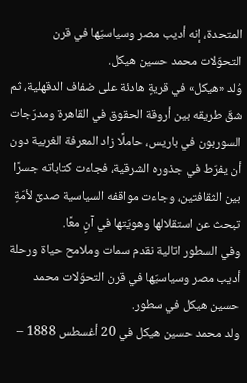المتحدة، إنه أديب مصر وسياسيّها في قرن التحوّلات محمد حسين هيكل.
وُلد «هيكل» في قريةٍ هادئة على ضفاف الدقهلية، ثم شقّ طريقه بين أروقة الحقوق في القاهرة ومدرّجات السوربون في باريس، حاملًا زاد المعرفة الغربية دون أن يفرّط في جذوره الشرقية، فجاءت كتاباته جسرًا بين الثقافتين، وجاءت مواقفه السياسية صدىً لأمّةٍ تبحث عن استقلالها وهويّتها في آنٍ معًا.
وفي السطور اتالية نقدم سمات وملامح حياة ورحلة أديب مصر وسياسيّها في قرن التحوّلات محمد حسين هيكل في سطور.
ولد محمد حسين هيكل في 20 أغسطس 1888 –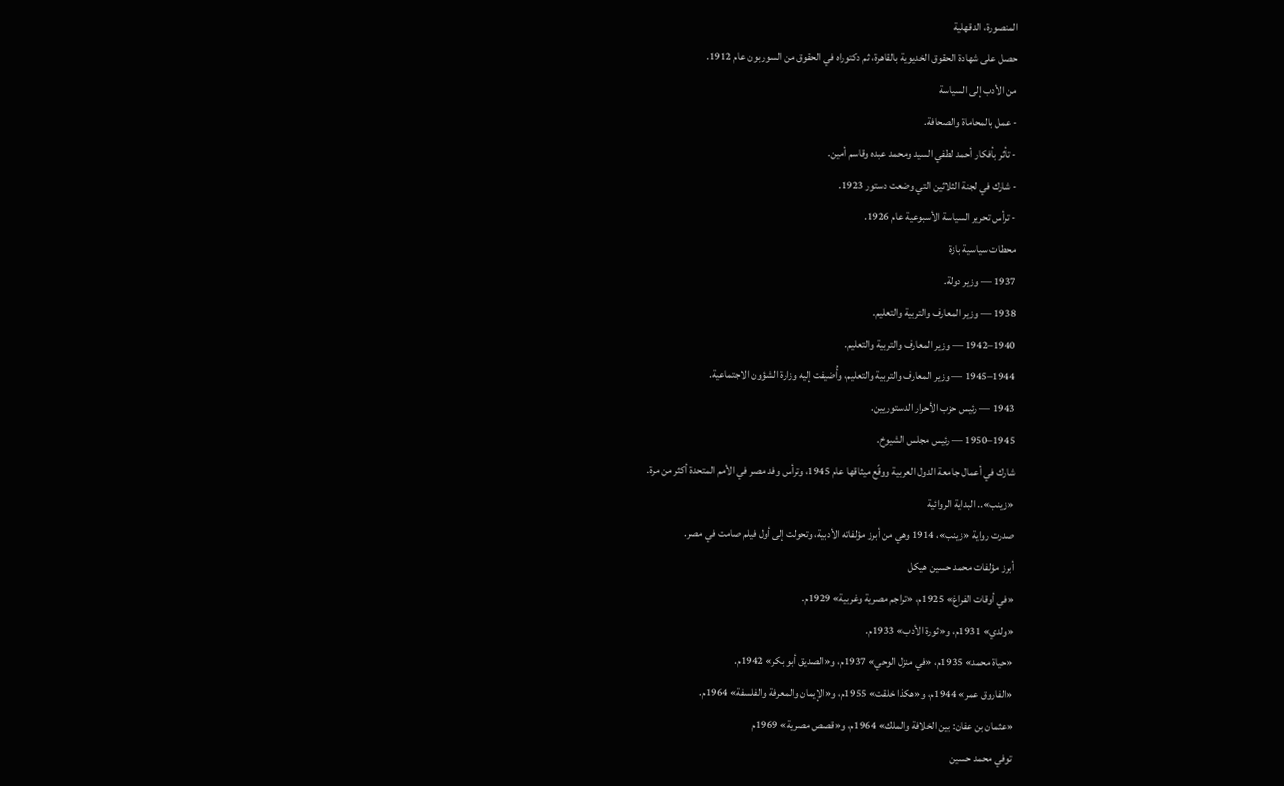المنصورة، الدقهلية
حصل على شهادة الحقوق الخديوية بالقاهرة، ثم دكتوراه في الحقوق من السوربون عام 1912.
من الأدب إلى السياسة
- عمل بالمحاماة والصحافة.
- تأثر بأفكار أحمد لطفي السيد ومحمد عبده وقاسم أمين.
- شارك في لجنة الثلاثين التي وضعت دستور 1923.
- ترأس تحرير السياسة الأسبوعية عام 1926.
محطات سياسية بازة
1937 — وزير دولة.
1938 — وزير المعارف والتربية والتعليم.
1940–1942 — وزير المعارف والتربية والتعليم.
1944–1945 — وزير المعارف والتربية والتعليم، وأُضيفت إليه وزارة الشؤون الاجتماعية.
1943 — رئيس حزب الأحرار الدستوريين.
1945–1950 — رئيس مجلس الشيوخ.
شارك في أعمال جامعة الدول العربية ووقّع ميثاقها عام 1945، وترأس وفد مصر في الأمم المتحدة أكثر من مرة.
«زينب».. البداية الروائية
صدرت رواية «زينب»، 1914 وهي من أبرز مؤلفاته الأدبية، وتحولت إلى أول فيلم صامت في مصر.
أبرز مؤلفات محمد حسين هيكل
«في أوقات الفراغ» 1925م، «تراجم مصرية وغربية» 1929م.
«ولدي» 1931م، و«ثورة الأدب» 1933م.
«حياة محمد» 1935م، «في منزل الوحي» 1937م، و«الصديق أبو بكر» 1942م.
«الفاروق عمر» 1944م، و«هكذا خلقت» 1955م، و«الإيمان والمعرفة والفلسفة» 1964م.
«عثمان بن عفان: بين الخلافة والملك» 1964م، و«قصص مصرية» 1969م
توفي محمد حسين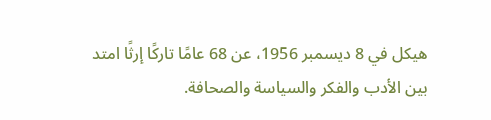هيكل في 8 ديسمبر 1956، عن 68 عامًا تاركًا إرثًا امتد بين الأدب والفكر والسياسة والصحافة.